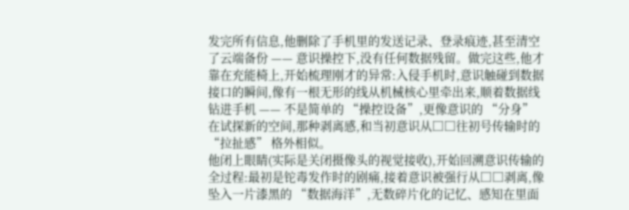发完所有信息,他删除了手机里的发送记录、登录痕迹,甚至清空了云端备份 —— 意识操控下,没有任何数据残留。做完这些,他才靠在充能椅上,开始梳理刚才的异常:入侵手机时,意识触碰到数据接口的瞬间,像有一根无形的线从机械核心里牵出来,顺着数据线钻进手机 —— 不是简单的 “操控设备”,更像意识的 “分身” 在试探新的空间,那种剥离感,和当初意识从□□往初号传输时的 “拉扯感” 格外相似。
他闭上眼睛(实际是关闭摄像头的视觉接收),开始回溯意识传输的全过程:最初是铊毒发作时的剧痛,接着意识被强行从□□剥离,像坠入一片漆黑的 “数据海洋”,无数碎片化的记忆、感知在里面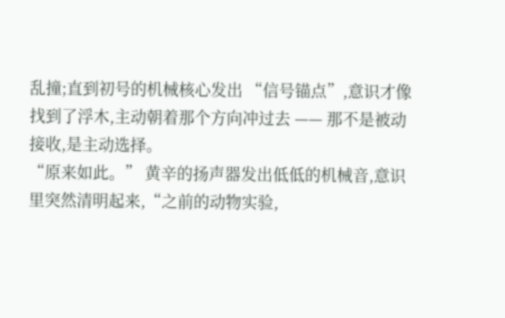乱撞;直到初号的机械核心发出 “信号锚点”,意识才像找到了浮木,主动朝着那个方向冲过去 —— 那不是被动接收,是主动选择。
“原来如此。” 黄辛的扬声器发出低低的机械音,意识里突然清明起来,“之前的动物实验,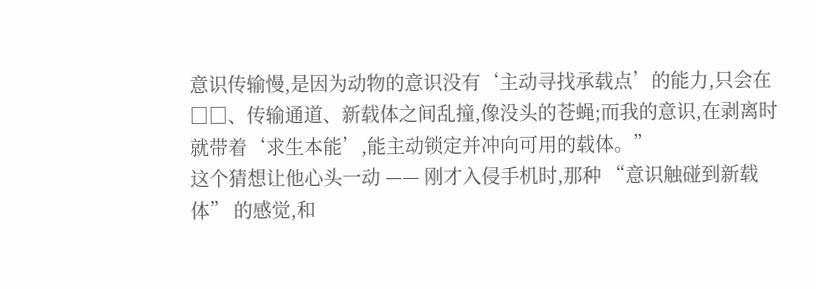意识传输慢,是因为动物的意识没有‘主动寻找承载点’的能力,只会在□□、传输通道、新载体之间乱撞,像没头的苍蝇;而我的意识,在剥离时就带着‘求生本能’,能主动锁定并冲向可用的载体。”
这个猜想让他心头一动 —— 刚才入侵手机时,那种 “意识触碰到新载体” 的感觉,和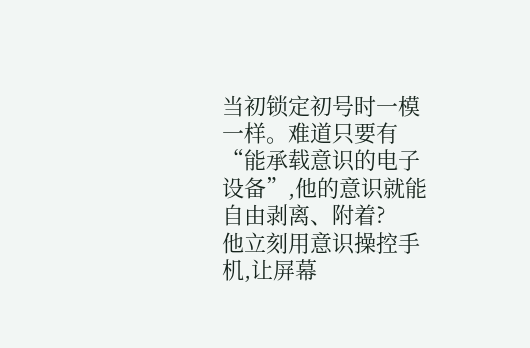当初锁定初号时一模一样。难道只要有 “能承载意识的电子设备”,他的意识就能自由剥离、附着?
他立刻用意识操控手机,让屏幕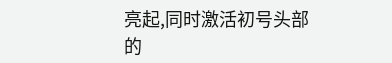亮起,同时激活初号头部的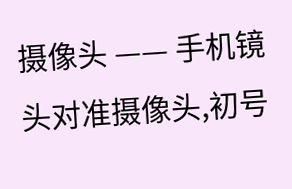摄像头 —— 手机镜头对准摄像头,初号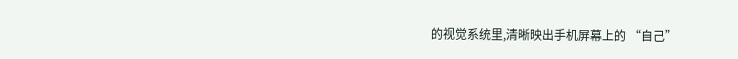的视觉系统里,清晰映出手机屏幕上的 “自己”